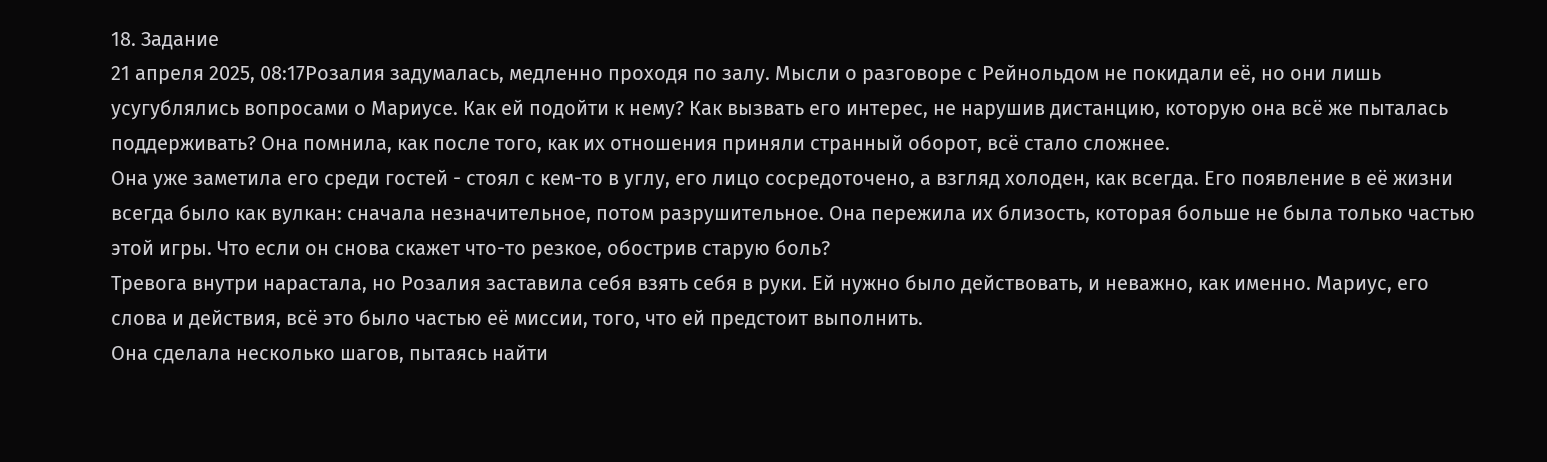18. Задание
21 апреля 2025, 08:17Розалия задумалась, медленно проходя по залу. Мысли о разговоре с Рейнольдом не покидали её, но они лишь усугублялись вопросами о Мариусе. Как ей подойти к нему? Как вызвать его интерес, не нарушив дистанцию, которую она всё же пыталась поддерживать? Она помнила, как после того, как их отношения приняли странный оборот, всё стало сложнее.
Она уже заметила его среди гостей - стоял с кем-то в углу, его лицо сосредоточено, а взгляд холоден, как всегда. Его появление в её жизни всегда было как вулкан: сначала незначительное, потом разрушительное. Она пережила их близость, которая больше не была только частью этой игры. Что если он снова скажет что-то резкое, обострив старую боль?
Тревога внутри нарастала, но Розалия заставила себя взять себя в руки. Ей нужно было действовать, и неважно, как именно. Мариус, его слова и действия, всё это было частью её миссии, того, что ей предстоит выполнить.
Она сделала несколько шагов, пытаясь найти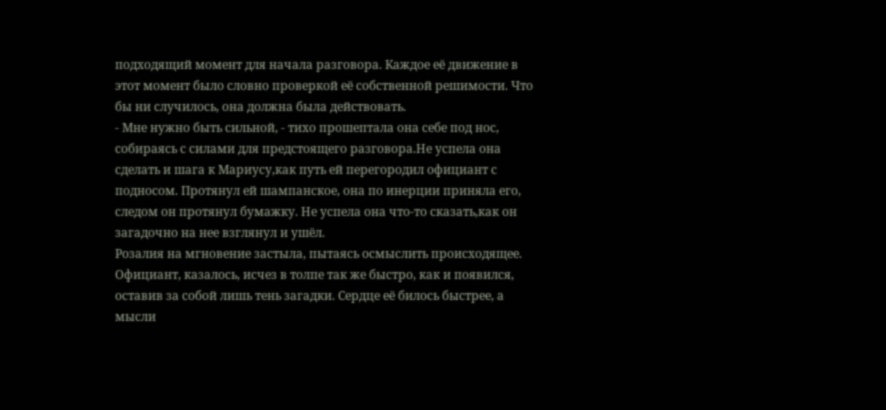подходящий момент для начала разговора. Каждое её движение в этот момент было словно проверкой её собственной решимости. Что бы ни случилось, она должна была действовать.
- Мне нужно быть сильной, - тихо прошептала она себе под нос, собираясь с силами для предстоящего разговора.Не успела она сделать и шага к Мариусу,как путь ей перегородил официант с подносом. Протянул ей шампанское, она по инерции приняла его, следом он протянул бумажку. Не успела она что-то сказать,как он загадочно на нее взглянул и ушёл.
Розалия на мгновение застыла, пытаясь осмыслить происходящее. Официант, казалось, исчез в толпе так же быстро, как и появился, оставив за собой лишь тень загадки. Сердце её билось быстрее, а мысли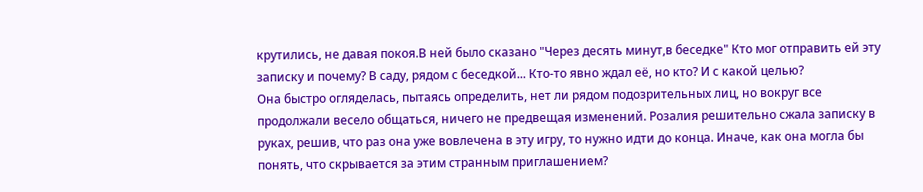крутились, не давая покоя.В ней было сказано "Через десять минут,в беседке" Кто мог отправить ей эту записку и почему? В саду, рядом с беседкой... Кто-то явно ждал её, но кто? И с какой целью?
Она быстро огляделась, пытаясь определить, нет ли рядом подозрительных лиц, но вокруг все продолжали весело общаться, ничего не предвещая изменений. Розалия решительно сжала записку в руках, решив, что раз она уже вовлечена в эту игру, то нужно идти до конца. Иначе, как она могла бы понять, что скрывается за этим странным приглашением?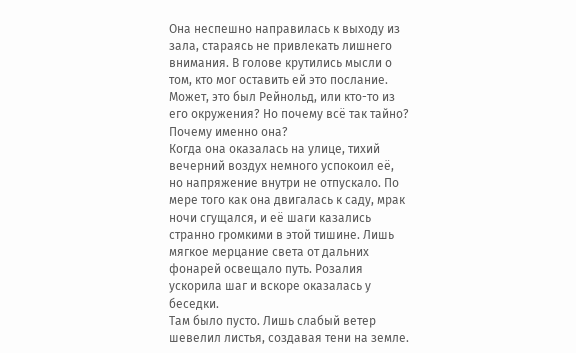Она неспешно направилась к выходу из зала, стараясь не привлекать лишнего внимания. В голове крутились мысли о том, кто мог оставить ей это послание. Может, это был Рейнольд, или кто-то из его окружения? Но почему всё так тайно? Почему именно она?
Когда она оказалась на улице, тихий вечерний воздух немного успокоил её, но напряжение внутри не отпускало. По мере того как она двигалась к саду, мрак ночи сгущался, и её шаги казались странно громкими в этой тишине. Лишь мягкое мерцание света от дальних фонарей освещало путь. Розалия ускорила шаг и вскоре оказалась у беседки.
Там было пусто. Лишь слабый ветер шевелил листья, создавая тени на земле.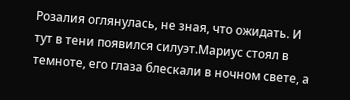Розалия оглянулась, не зная, что ожидать. И тут в тени появился силуэт.Мариус стоял в темноте, его глаза блескали в ночном свете, а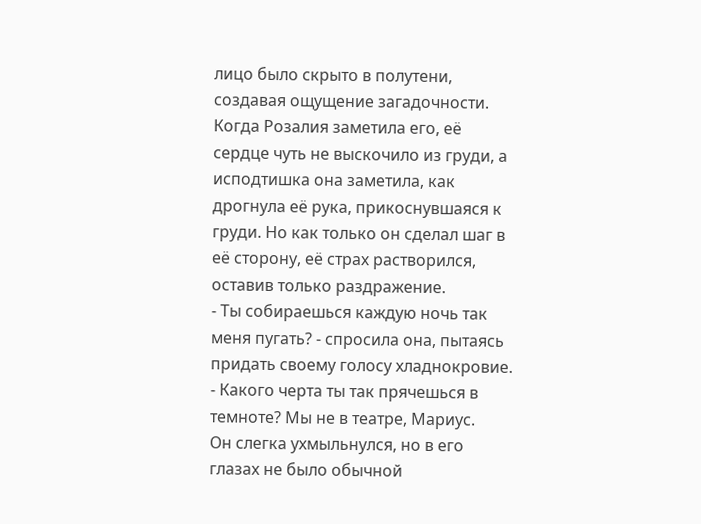лицо было скрыто в полутени, создавая ощущение загадочности. Когда Розалия заметила его, её сердце чуть не выскочило из груди, а исподтишка она заметила, как дрогнула её рука, прикоснувшаяся к груди. Но как только он сделал шаг в её сторону, её страх растворился, оставив только раздражение.
- Ты собираешься каждую ночь так меня пугать? - спросила она, пытаясь придать своему голосу хладнокровие. - Какого черта ты так прячешься в темноте? Мы не в театре, Мариус.
Он слегка ухмыльнулся, но в его глазах не было обычной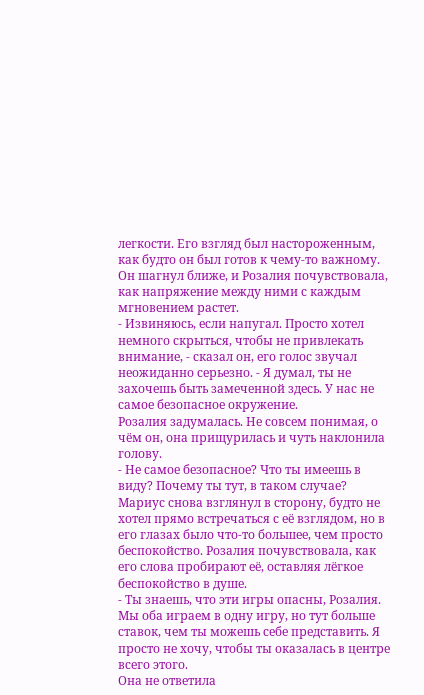легкости. Его взгляд был настороженным, как будто он был готов к чему-то важному. Он шагнул ближе, и Розалия почувствовала, как напряжение между ними с каждым мгновением растет.
- Извиняюсь, если напугал. Просто хотел немного скрыться, чтобы не привлекать внимание, - сказал он, его голос звучал неожиданно серьезно. - Я думал, ты не захочешь быть замеченной здесь. У нас не самое безопасное окружение.
Розалия задумалась. Не совсем понимая, о чём он, она прищурилась и чуть наклонила голову.
- Не самое безопасное? Что ты имеешь в виду? Почему ты тут, в таком случае?
Мариус снова взглянул в сторону, будто не хотел прямо встречаться с её взглядом, но в его глазах было что-то большее, чем просто беспокойство. Розалия почувствовала, как его слова пробирают её, оставляя лёгкое беспокойство в душе.
- Ты знаешь, что эти игры опасны, Розалия. Мы оба играем в одну игру, но тут больше ставок, чем ты можешь себе представить. Я просто не хочу, чтобы ты оказалась в центре всего этого.
Она не ответила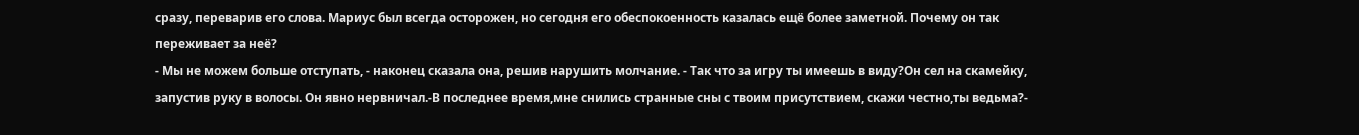сразу, переварив его слова. Мариус был всегда осторожен, но сегодня его обеспокоенность казалась ещё более заметной. Почему он так переживает за неё?
- Мы не можем больше отступать, - наконец сказала она, решив нарушить молчание. - Так что за игру ты имеешь в виду?Он сел на скамейку, запустив руку в волосы. Он явно нервничал.-В последнее время,мне снились странные сны с твоим присутствием, скажи честно,ты ведьма?-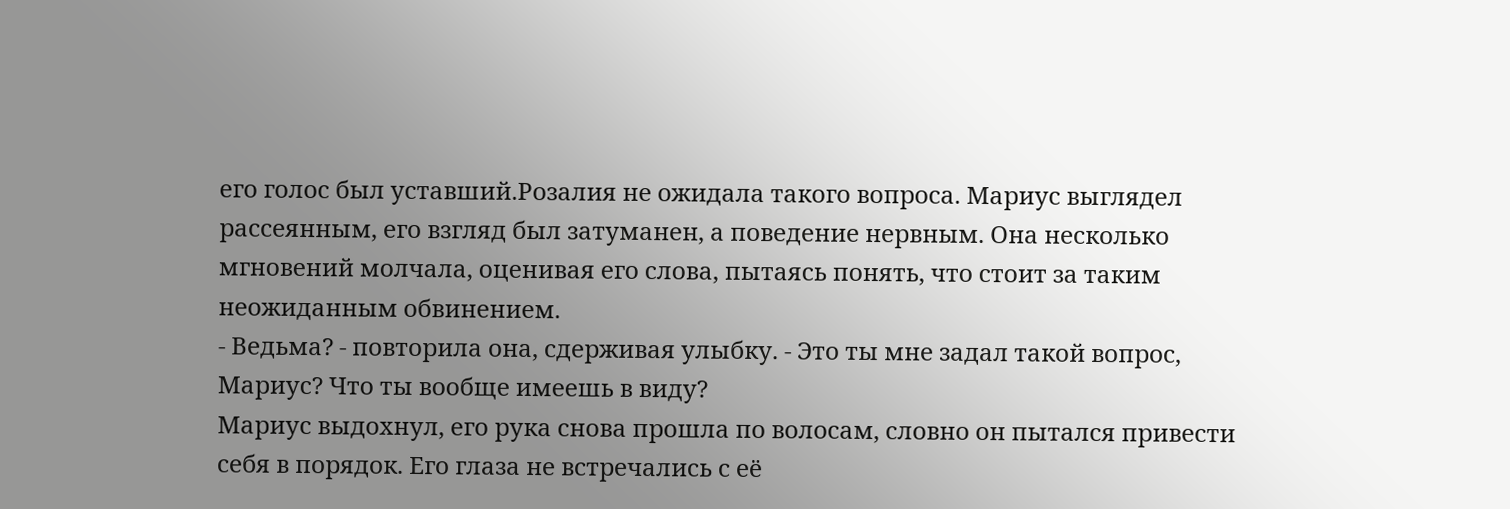его голос был уставший.Розалия не ожидала такого вопроса. Мариус выглядел рассеянным, его взгляд был затуманен, а поведение нервным. Она несколько мгновений молчала, оценивая его слова, пытаясь понять, что стоит за таким неожиданным обвинением.
- Ведьма? - повторила она, сдерживая улыбку. - Это ты мне задал такой вопрос, Мариус? Что ты вообще имеешь в виду?
Мариус выдохнул, его рука снова прошла по волосам, словно он пытался привести себя в порядок. Его глаза не встречались с её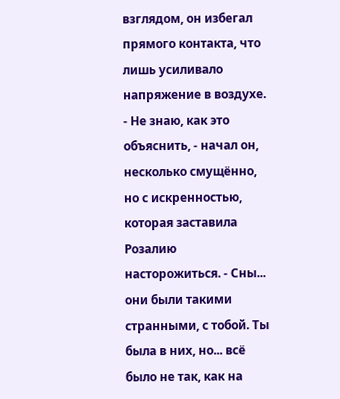взглядом, он избегал прямого контакта, что лишь усиливало напряжение в воздухе.
- Не знаю, как это объяснить, - начал он, несколько смущённо, но с искренностью, которая заставила Розалию насторожиться. - Сны... они были такими странными, с тобой. Ты была в них, но... всё было не так, как на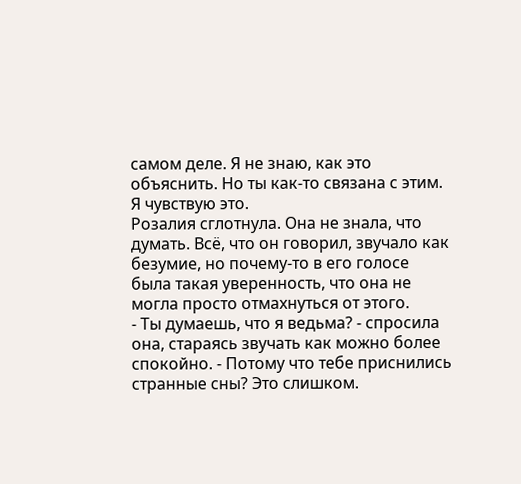самом деле. Я не знаю, как это объяснить. Но ты как-то связана с этим. Я чувствую это.
Розалия сглотнула. Она не знала, что думать. Всё, что он говорил, звучало как безумие, но почему-то в его голосе была такая уверенность, что она не могла просто отмахнуться от этого.
- Ты думаешь, что я ведьма? - спросила она, стараясь звучать как можно более спокойно. - Потому что тебе приснились странные сны? Это слишком.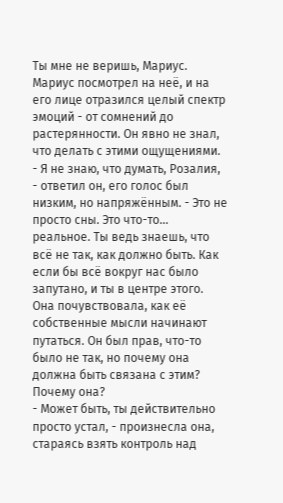Ты мне не веришь, Мариус.
Мариус посмотрел на неё, и на его лице отразился целый спектр эмоций - от сомнений до растерянности. Он явно не знал, что делать с этими ощущениями.
- Я не знаю, что думать, Розалия, - ответил он, его голос был низким, но напряжённым. - Это не просто сны. Это что-то... реальное. Ты ведь знаешь, что всё не так, как должно быть. Как если бы всё вокруг нас было запутано, и ты в центре этого.
Она почувствовала, как её собственные мысли начинают путаться. Он был прав, что-то было не так, но почему она должна быть связана с этим? Почему она?
- Может быть, ты действительно просто устал, - произнесла она, стараясь взять контроль над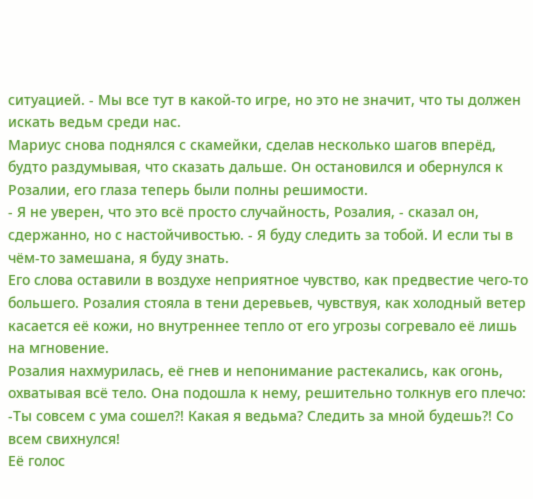ситуацией. - Мы все тут в какой-то игре, но это не значит, что ты должен искать ведьм среди нас.
Мариус снова поднялся с скамейки, сделав несколько шагов вперёд, будто раздумывая, что сказать дальше. Он остановился и обернулся к Розалии, его глаза теперь были полны решимости.
- Я не уверен, что это всё просто случайность, Розалия, - сказал он, сдержанно, но с настойчивостью. - Я буду следить за тобой. И если ты в чём-то замешана, я буду знать.
Его слова оставили в воздухе неприятное чувство, как предвестие чего-то большего. Розалия стояла в тени деревьев, чувствуя, как холодный ветер касается её кожи, но внутреннее тепло от его угрозы согревало её лишь на мгновение.
Розалия нахмурилась, её гнев и непонимание растекались, как огонь, охватывая всё тело. Она подошла к нему, решительно толкнув его плечо:
-Ты совсем с ума сошел?! Какая я ведьма? Следить за мной будешь?! Со всем свихнулся!
Её голос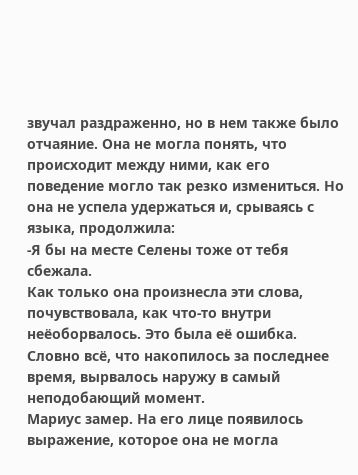звучал раздраженно, но в нем также было отчаяние. Она не могла понять, что происходит между ними, как его поведение могло так резко измениться. Но она не успела удержаться и, срываясь с языка, продолжила:
-Я бы на месте Селены тоже от тебя сбежала.
Как только она произнесла эти слова, почувствовала, как что-то внутри неёоборвалось. Это была её ошибка. Словно всё, что накопилось за последнее время, вырвалось наружу в самый неподобающий момент.
Мариус замер. На его лице появилось выражение, которое она не могла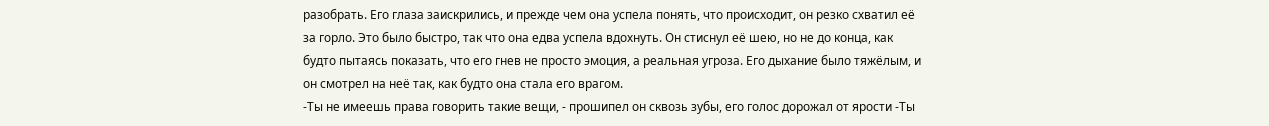разобрать. Его глаза заискрились, и прежде чем она успела понять, что происходит, он резко схватил её за горло. Это было быстро, так что она едва успела вдохнуть. Он стиснул её шею, но не до конца, как будто пытаясь показать, что его гнев не просто эмоция, а реальная угроза. Его дыхание было тяжёлым, и он смотрел на неё так, как будто она стала его врагом.
-Ты не имеешь права говорить такие вещи, - прошипел он сквозь зубы, его голос дорожал от ярости -Ты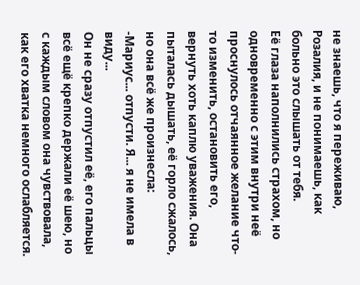не знаешь, что я переживаю, Розалия, и не понимаешь, как больно это слышать от тебя.
Её глаза наполнились страхом, но одновременно с этим внутри неё проснулось отчаянное желание что-то изменить, остановить его, вернуть хоть каплю уважения. Она пыталась дышать, её горло сжалось, но она всё же произнесла:
-Мариус... отпусти. Я... я не имела в виду...
Он не сразу отпустил её, его пальцы всё ещё крепко держали её шею, но с каждым словом она чувствовала, как его хватка немного ослабляется.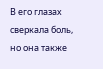В его глазах сверкала боль, но она также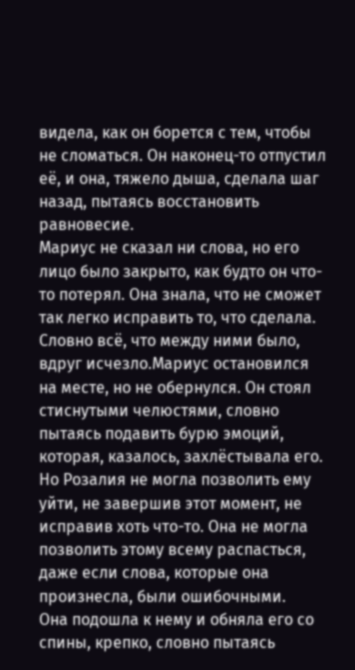видела, как он борется с тем, чтобы не сломаться. Он наконец-то отпустил её, и она, тяжело дыша, сделала шаг назад, пытаясь восстановить равновесие.
Мариус не сказал ни слова, но его лицо было закрыто, как будто он что-то потерял. Она знала, что не сможет так легко исправить то, что сделала. Словно всё, что между ними было, вдруг исчезло.Мариус остановился на месте, но не обернулся. Он стоял стиснутыми челюстями, словно пытаясь подавить бурю эмоций, которая, казалось, захлёстывала его. Но Розалия не могла позволить ему уйти, не завершив этот момент, не исправив хоть что-то. Она не могла позволить этому всему распасться, даже если слова, которые она произнесла, были ошибочными.
Она подошла к нему и обняла его со спины, крепко, словно пытаясь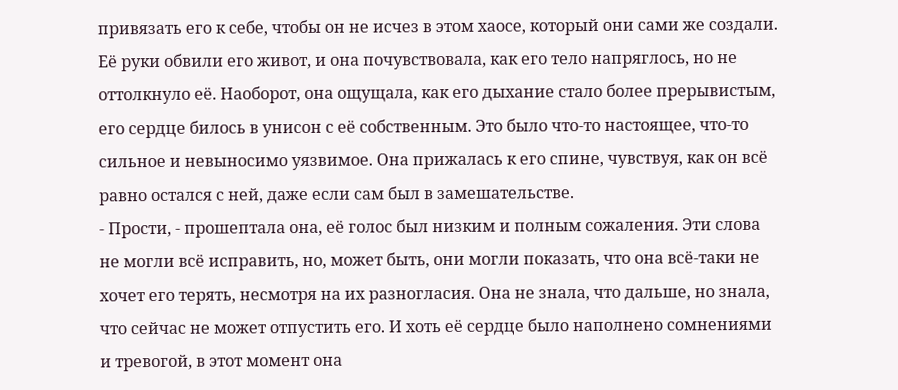привязать его к себе, чтобы он не исчез в этом хаосе, который они сами же создали. Её руки обвили его живот, и она почувствовала, как его тело напряглось, но не оттолкнуло её. Наоборот, она ощущала, как его дыхание стало более прерывистым, его сердце билось в унисон с её собственным. Это было что-то настоящее, что-то сильное и невыносимо уязвимое. Она прижалась к его спине, чувствуя, как он всё равно остался с ней, даже если сам был в замешательстве.
- Прости, - прошептала она, её голос был низким и полным сожаления. Эти слова не могли всё исправить, но, может быть, они могли показать, что она всё-таки не хочет его терять, несмотря на их разногласия. Она не знала, что дальше, но знала, что сейчас не может отпустить его. И хоть её сердце было наполнено сомнениями и тревогой, в этот момент она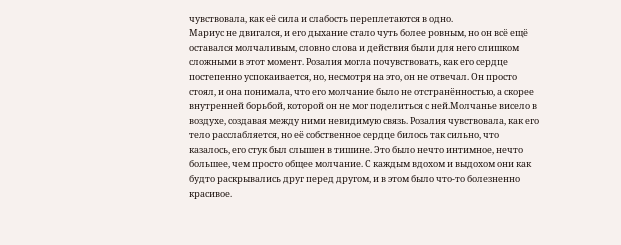чувствовала, как её сила и слабость переплетаются в одно.
Мариус не двигался, и его дыхание стало чуть более ровным, но он всё ещё оставался молчаливым, словно слова и действия были для него слишком сложными в этот момент. Розалия могла почувствовать, как его сердце постепенно успокаивается, но, несмотря на это, он не отвечал. Он просто стоял, и она понимала, что его молчание было не отстранённостью, а скорее внутренней борьбой, которой он не мог поделиться с ней.Молчанье висело в воздухе, создавая между ними невидимую связь. Розалия чувствовала, как его тело расслабляется, но её собственное сердце билось так сильно, что казалось, его стук был слышен в тишине. Это было нечто интимное, нечто большее, чем просто общее молчание. С каждым вдохом и выдохом они как будто раскрывались друг перед другом, и в этом было что-то болезненно красивое.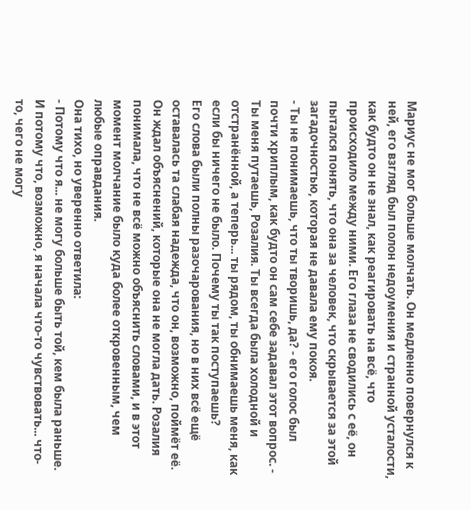Мариус не мог больше молчать. Он медленно повернулся к ней, его взгляд был полон недоумения и странной усталости, как будто он не знал, как реагировать на всё, что происходило между ними. Его глаза не сводились с её, он пытался понять, что она за человек, что скрывается за этой загадочностью, которая не давала ему покоя.
- Ты не понимаешь, что ты творишь, да? - его голос был почти хриплым, как будто он сам себе задавал этот вопрос. - Ты меня путаешь, Розалия. Ты всегда была холодной и отстранённой, а теперь... ты рядом, ты обнимаешь меня, как если бы ничего не было. Почему ты так поступаешь?
Его слова были полны разочарования, но в них всё ещё оставалась та слабая надежда, что он, возможно, поймёт её. Он ждал объяснений, которые она не могла дать. Розалия понимала, что не всё можно объяснить словами, и в этот момент молчание было куда более откровенным, чем любые оправдания.
Она тихо, но уверенно ответила:
- Потому что я... не могу больше быть той, кем была раньше. И потому что, возможно, я начала что-то чувствовать... что-то, чего не могу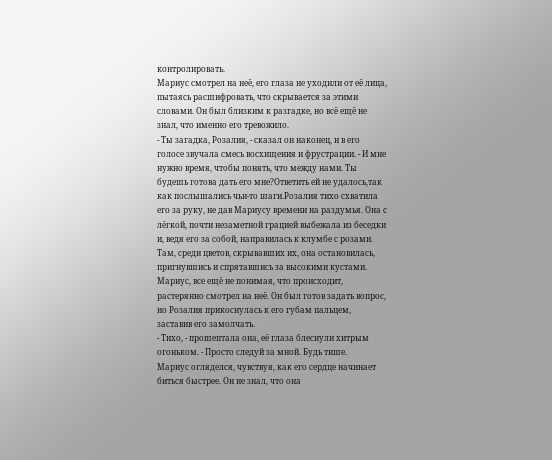контролировать.
Мариус смотрел на неё, его глаза не уходили от её лица, пытаясь расшифровать, что скрывается за этими словами. Он был близким к разгадке, но всё ещё не знал, что именно его тревожило.
- Ты загадка, Розалия, - сказал он наконец, и в его голосе звучала смесь восхищения и фрустрации. - И мне нужно время, чтобы понять, что между нами. Ты будешь готова дать его мне?Ответить ей не удалось,так как послышались чьи-то шаги.Розалия тихо схватила его за руку, не дав Мариусу времени на раздумья. Она с лёгкой, почти незаметной грацией выбежала из беседки и, ведя его за собой, направилась к клумбе с розами. Там, среди цветов, скрывавших их, она остановилась, пригнувшись и спрятавшись за высокими кустами.
Мариус, все ещё не понимая, что происходит, растерянно смотрел на неё. Он был готов задать вопрос, но Розалия прикоснулась к его губам пальцем, заставив его замолчать.
- Тихо, - прошептала она, её глаза блеснули хитрым огоньком. - Просто следуй за мной. Будь тише.
Мариус огляделся, чувствуя, как его сердце начинает биться быстрее. Он не знал, что она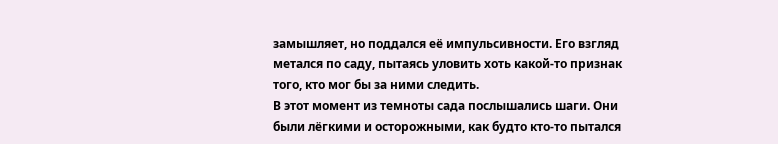замышляет, но поддался её импульсивности. Его взгляд метался по саду, пытаясь уловить хоть какой-то признак того, кто мог бы за ними следить.
В этот момент из темноты сада послышались шаги. Они были лёгкими и осторожными, как будто кто-то пытался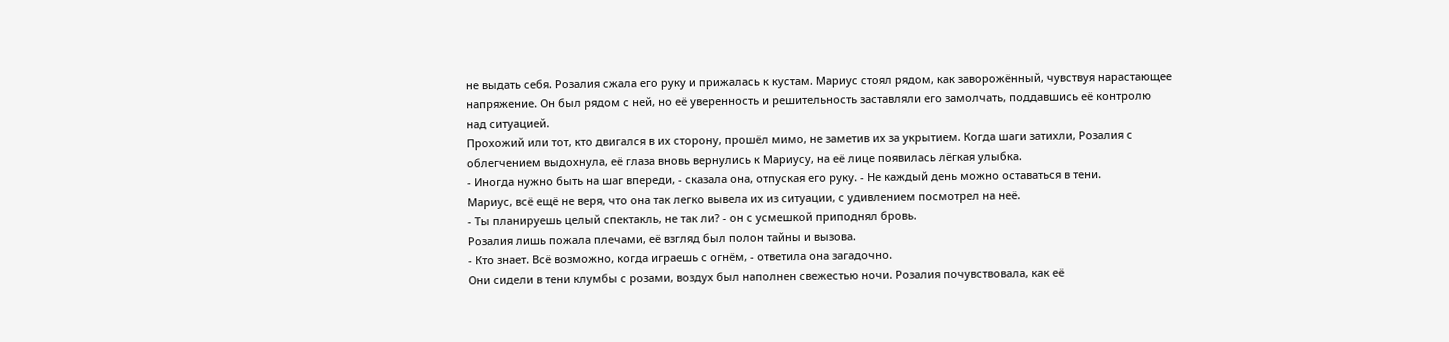не выдать себя. Розалия сжала его руку и прижалась к кустам. Мариус стоял рядом, как заворожённый, чувствуя нарастающее напряжение. Он был рядом с ней, но её уверенность и решительность заставляли его замолчать, поддавшись её контролю над ситуацией.
Прохожий или тот, кто двигался в их сторону, прошёл мимо, не заметив их за укрытием. Когда шаги затихли, Розалия с облегчением выдохнула, её глаза вновь вернулись к Мариусу, на её лице появилась лёгкая улыбка.
- Иногда нужно быть на шаг впереди, - сказала она, отпуская его руку. - Не каждый день можно оставаться в тени.
Мариус, всё ещё не веря, что она так легко вывела их из ситуации, с удивлением посмотрел на неё.
- Ты планируешь целый спектакль, не так ли? - он с усмешкой приподнял бровь.
Розалия лишь пожала плечами, её взгляд был полон тайны и вызова.
- Кто знает. Всё возможно, когда играешь с огнём, - ответила она загадочно.
Они сидели в тени клумбы с розами, воздух был наполнен свежестью ночи. Розалия почувствовала, как её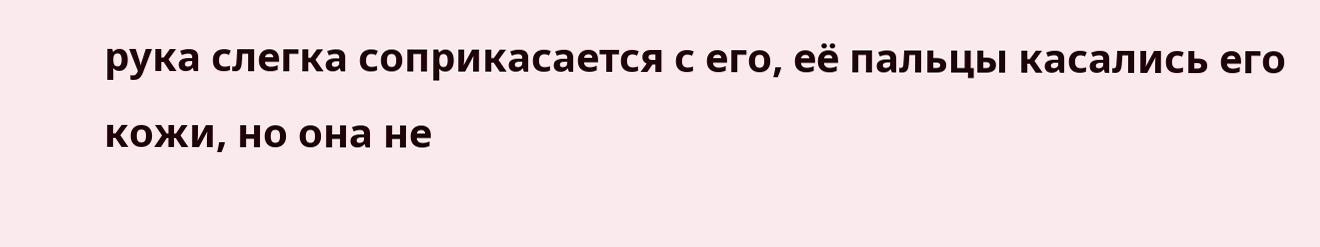рука слегка соприкасается с его, её пальцы касались его кожи, но она не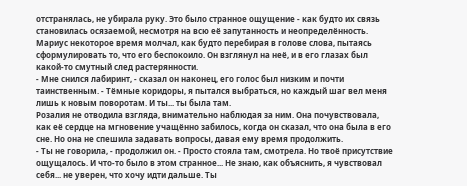отстранялась, не убирала руку. Это было странное ощущение - как будто их связь становилась осязаемой, несмотря на всю её запутанность и неопределённость.
Мариус некоторое время молчал, как будто перебирая в голове слова, пытаясь сформулировать то, что его беспокоило. Он взглянул на неё, и в его глазах был какой-то смутный след растерянности.
- Мне снился лабиринт, - сказал он наконец, его голос был низким и почти таинственным. - Тёмные коридоры, я пытался выбраться, но каждый шаг вел меня лишь к новым поворотам. И ты... ты была там.
Розалия не отводила взгляда, внимательно наблюдая за ним. Она почувствовала, как её сердце на мгновение учащённо забилось, когда он сказал, что она была в его сне. Но она не спешила задавать вопросы, давая ему время продолжить.
- Ты не говорила, - продолжил он. - Просто стояла там, смотрела. Но твоё присутствие ощущалось. И что-то было в этом странное... Не знаю, как объяснить, я чувствовал себя... не уверен, что хочу идти дальше. Ты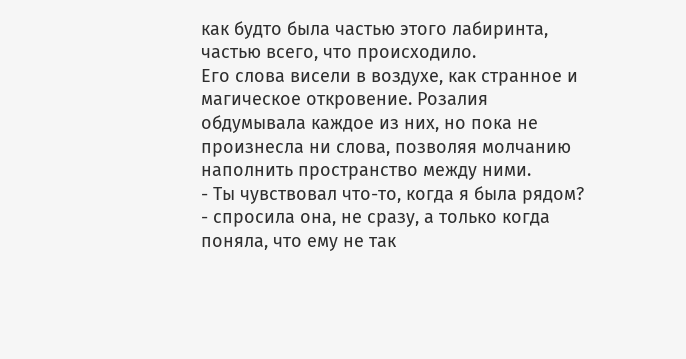как будто была частью этого лабиринта, частью всего, что происходило.
Его слова висели в воздухе, как странное и магическое откровение. Розалия обдумывала каждое из них, но пока не произнесла ни слова, позволяя молчанию наполнить пространство между ними.
- Ты чувствовал что-то, когда я была рядом? - спросила она, не сразу, а только когда поняла, что ему не так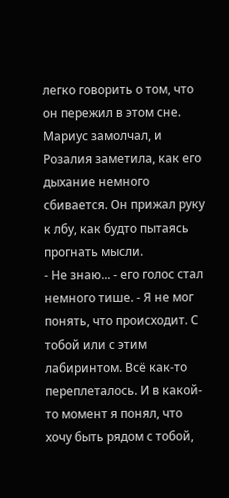легко говорить о том, что он пережил в этом сне.
Мариус замолчал, и Розалия заметила, как его дыхание немного сбивается. Он прижал руку к лбу, как будто пытаясь прогнать мысли.
- Не знаю... - его голос стал немного тише. - Я не мог понять, что происходит. С тобой или с этим лабиринтом. Всё как-то переплеталось. И в какой-то момент я понял, что хочу быть рядом с тобой,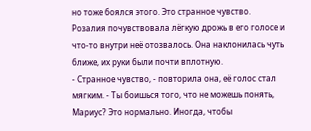но тоже боялся этого. Это странное чувство.
Розалия почувствовала лёгкую дрожь в его голосе и что-то внутри неё отозвалось. Она наклонилась чуть ближе, их руки были почти вплотную.
- Странное чувство, - повторила она, её голос стал мягким. - Ты боишься того, что не можешь понять, Мариус? Это нормально. Иногда, чтобы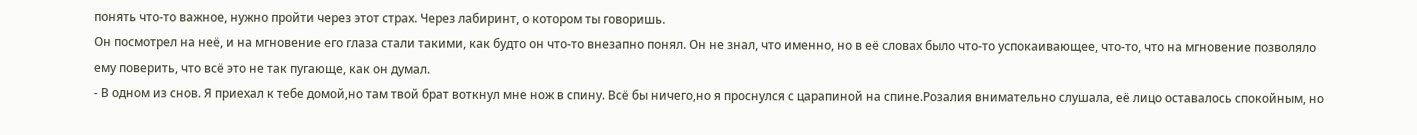понять что-то важное, нужно пройти через этот страх. Через лабиринт, о котором ты говоришь.
Он посмотрел на неё, и на мгновение его глаза стали такими, как будто он что-то внезапно понял. Он не знал, что именно, но в её словах было что-то успокаивающее, что-то, что на мгновение позволяло ему поверить, что всё это не так пугающе, как он думал.
- В одном из снов. Я приехал к тебе домой,но там твой брат воткнул мне нож в спину. Всё бы ничего,но я проснулся с царапиной на спине.Розалия внимательно слушала, её лицо оставалось спокойным, но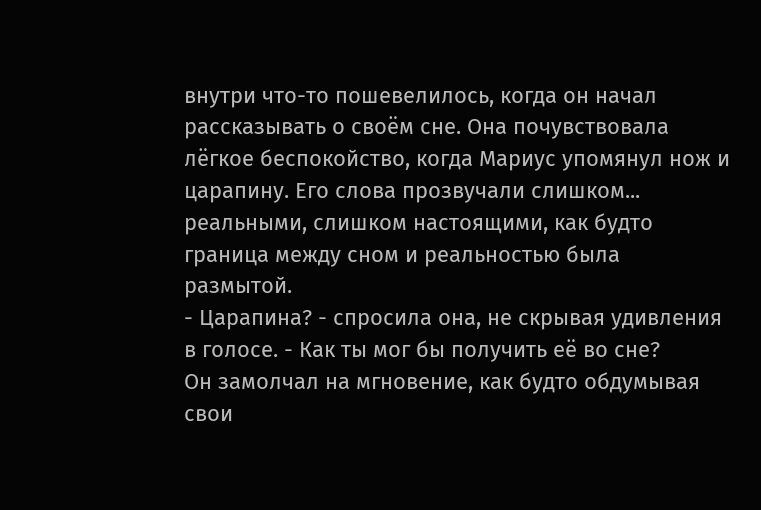внутри что-то пошевелилось, когда он начал рассказывать о своём сне. Она почувствовала лёгкое беспокойство, когда Мариус упомянул нож и царапину. Его слова прозвучали слишком... реальными, слишком настоящими, как будто граница между сном и реальностью была размытой.
- Царапина? - спросила она, не скрывая удивления в голосе. - Как ты мог бы получить её во сне?
Он замолчал на мгновение, как будто обдумывая свои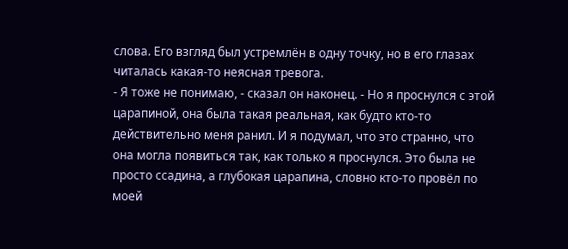слова. Его взгляд был устремлён в одну точку, но в его глазах читалась какая-то неясная тревога.
- Я тоже не понимаю, - сказал он наконец. - Но я проснулся с этой царапиной, она была такая реальная, как будто кто-то действительно меня ранил. И я подумал, что это странно, что она могла появиться так, как только я проснулся. Это была не просто ссадина, а глубокая царапина, словно кто-то провёл по моей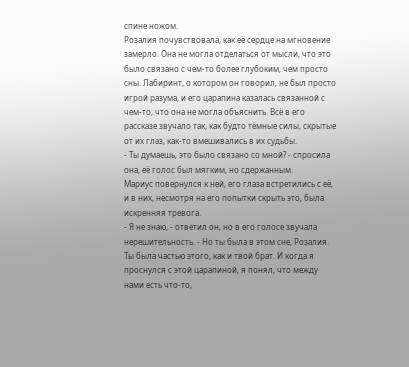спине ножом.
Розалия почувствовала, как её сердце на мгновение замерло. Она не могла отделаться от мысли, что это было связано с чем-то более глубоким, чем просто сны. Лабиринт, о котором он говорил, не был просто игрой разума, и его царапина казалась связанной с чем-то, что она не могла объяснить. Всё в его рассказе звучало так, как будто тёмные силы, скрытые от их глаз, как-то вмешивались в их судьбы.
- Ты думаешь, это было связано со мной? - спросила она, её голос был мягким, но сдержанным.
Мариус повернулся к ней, его глаза встретились с её, и в них, несмотря на его попытки скрыть это, была искренняя тревога.
- Я не знаю, - ответил он, но в его голосе звучала нерешительность. - Но ты была в этом сне, Розалия. Ты была частью этого, как и твой брат. И когда я проснулся с этой царапиной, я понял, что между нами есть что-то,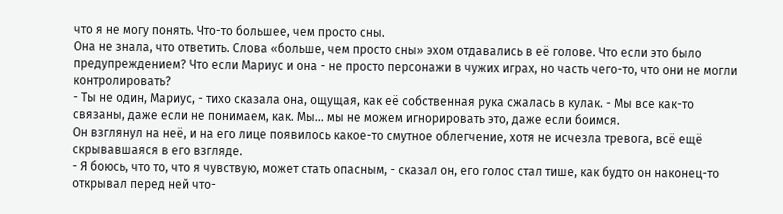что я не могу понять. Что-то большее, чем просто сны.
Она не знала, что ответить. Слова «больше, чем просто сны» эхом отдавались в её голове. Что если это было предупреждением? Что если Мариус и она - не просто персонажи в чужих играх, но часть чего-то, что они не могли контролировать?
- Ты не один, Мариус, - тихо сказала она, ощущая, как её собственная рука сжалась в кулак. - Мы все как-то связаны, даже если не понимаем, как. Мы... мы не можем игнорировать это, даже если боимся.
Он взглянул на неё, и на его лице появилось какое-то смутное облегчение, хотя не исчезла тревога, всё ещё скрывавшаяся в его взгляде.
- Я боюсь, что то, что я чувствую, может стать опасным, - сказал он, его голос стал тише, как будто он наконец-то открывал перед ней что-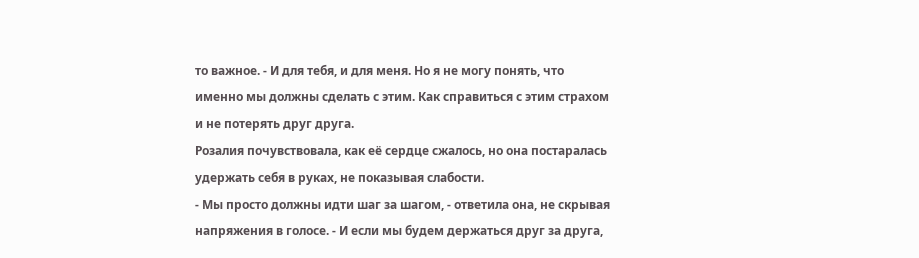то важное. - И для тебя, и для меня. Но я не могу понять, что именно мы должны сделать с этим. Как справиться с этим страхом и не потерять друг друга.
Розалия почувствовала, как её сердце сжалось, но она постаралась удержать себя в руках, не показывая слабости.
- Мы просто должны идти шаг за шагом, - ответила она, не скрывая напряжения в голосе. - И если мы будем держаться друг за друга,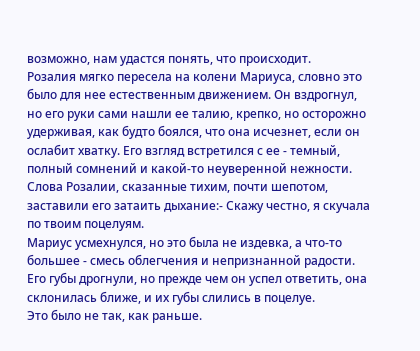возможно, нам удастся понять, что происходит.
Розалия мягко пересела на колени Мариуса, словно это было для нее естественным движением. Он вздрогнул, но его руки сами нашли ее талию, крепко, но осторожно удерживая, как будто боялся, что она исчезнет, если он ослабит хватку. Его взгляд встретился с ее - темный, полный сомнений и какой-то неуверенной нежности.
Слова Розалии, сказанные тихим, почти шепотом, заставили его затаить дыхание:- Скажу честно, я скучала по твоим поцелуям.
Мариус усмехнулся, но это была не издевка, а что-то большее - смесь облегчения и непризнанной радости. Его губы дрогнули, но прежде чем он успел ответить, она склонилась ближе, и их губы слились в поцелуе.
Это было не так, как раньше.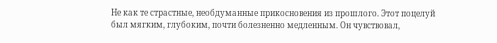Не как те страстные, необдуманные прикосновения из прошлого. Этот поцелуй был мягким, глубоким, почти болезненно медленным. Он чувствовал,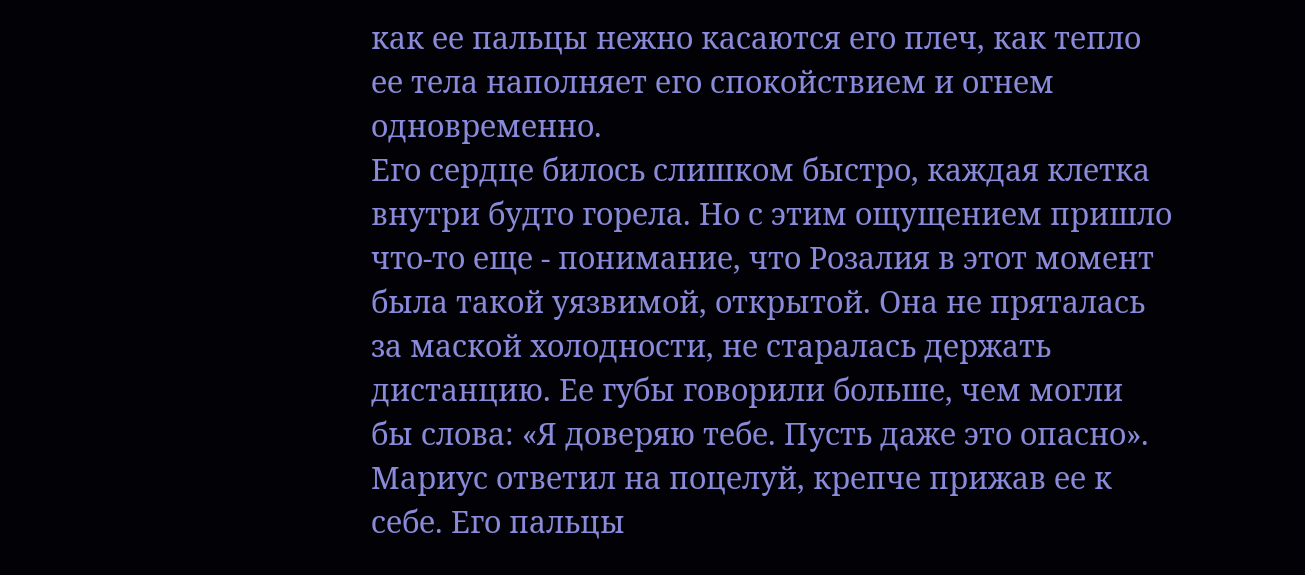как ее пальцы нежно касаются его плеч, как тепло ее тела наполняет его спокойствием и огнем одновременно.
Его сердце билось слишком быстро, каждая клетка внутри будто горела. Но с этим ощущением пришло что-то еще - понимание, что Розалия в этот момент была такой уязвимой, открытой. Она не пряталась за маской холодности, не старалась держать дистанцию. Ее губы говорили больше, чем могли бы слова: «Я доверяю тебе. Пусть даже это опасно».
Мариус ответил на поцелуй, крепче прижав ее к себе. Его пальцы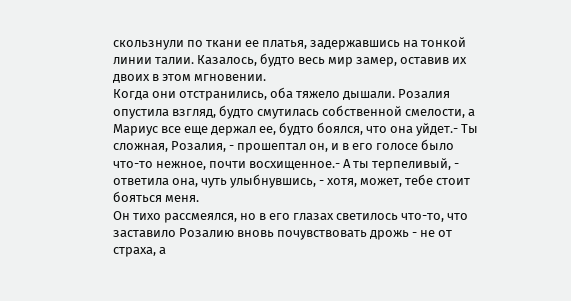скользнули по ткани ее платья, задержавшись на тонкой линии талии. Казалось, будто весь мир замер, оставив их двоих в этом мгновении.
Когда они отстранились, оба тяжело дышали. Розалия опустила взгляд, будто смутилась собственной смелости, а Мариус все еще держал ее, будто боялся, что она уйдет.- Ты сложная, Розалия, - прошептал он, и в его голосе было что-то нежное, почти восхищенное.- А ты терпеливый, - ответила она, чуть улыбнувшись, - хотя, может, тебе стоит бояться меня.
Он тихо рассмеялся, но в его глазах светилось что-то, что заставило Розалию вновь почувствовать дрожь - не от страха, а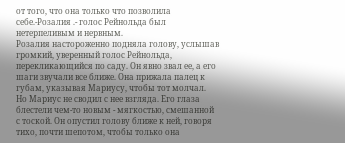от того, что она только что позволила себе.-Розалия .- голос Рейнольда был нетерпеливым и нервным.
Розалия настороженно подняла голову, услышав громкий, уверенный голос Рейнольда, перекликающийся по саду. Он явно звал ее, а его шаги звучали все ближе. Она прижала палец к губам, указывая Мариусу, чтобы тот молчал.
Но Мариус не сводил с нее взгляда. Его глаза блестели чем-то новым - мягкостью, смешанной с тоской. Он опустил голову ближе к ней, говоря тихо, почти шепотом, чтобы только она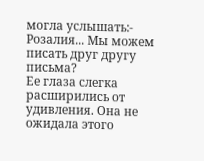могла услышать:- Розалия... Мы можем писать друг другу письма?
Ее глаза слегка расширились от удивления. Она не ожидала этого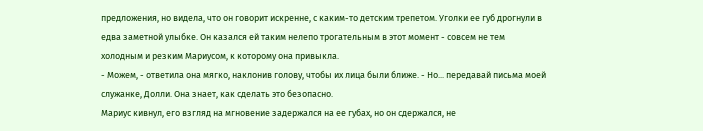предложения, но видела, что он говорит искренне, с каким-то детским трепетом. Уголки ее губ дрогнули в едва заметной улыбке. Он казался ей таким нелепо трогательным в этот момент - совсем не тем холодным и резким Мариусом, к которому она привыкла.
- Можем, - ответила она мягко, наклонив голову, чтобы их лица были ближе. - Но... передавай письма моей служанке, Долли. Она знает, как сделать это безопасно.
Мариус кивнул, его взгляд на мгновение задержался на ее губах, но он сдержался, не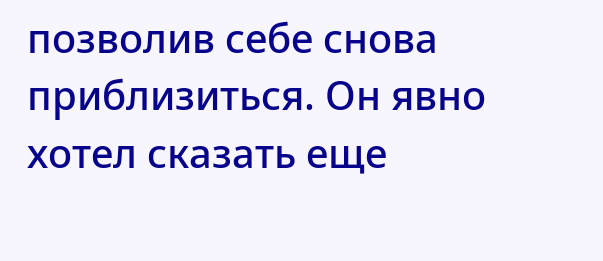позволив себе снова приблизиться. Он явно хотел сказать еще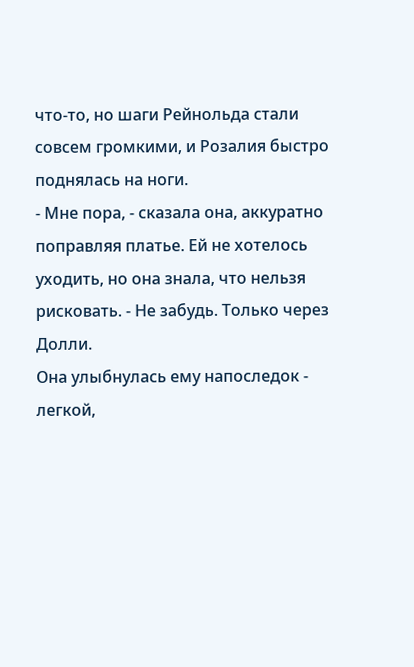что-то, но шаги Рейнольда стали совсем громкими, и Розалия быстро поднялась на ноги.
- Мне пора, - сказала она, аккуратно поправляя платье. Ей не хотелось уходить, но она знала, что нельзя рисковать. - Не забудь. Только через Долли.
Она улыбнулась ему напоследок - легкой,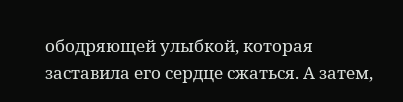ободряющей улыбкой, которая заставила его сердце сжаться. А затем,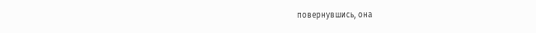повернувшись, она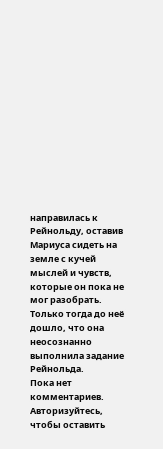направилась к Рейнольду, оставив Мариуса сидеть на земле с кучей мыслей и чувств, которые он пока не мог разобрать.
Только тогда до неё дошло, что она неосознанно выполнила задание Рейнольда.
Пока нет комментариев. Авторизуйтесь, чтобы оставить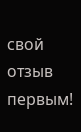свой отзыв первым!